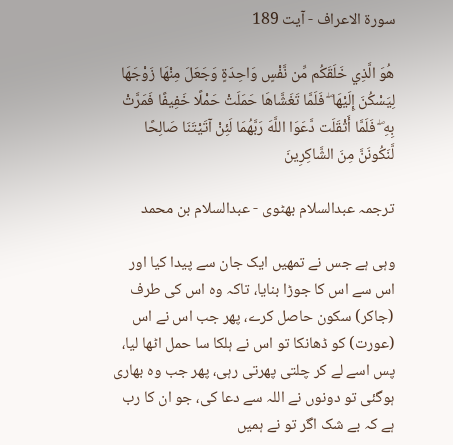سورة الاعراف - آیت 189

هُوَ الَّذِي خَلَقَكُم مِّن نَّفْسٍ وَاحِدَةٍ وَجَعَلَ مِنْهَا زَوْجَهَا لِيَسْكُنَ إِلَيْهَا ۖ فَلَمَّا تَغَشَّاهَا حَمَلَتْ حَمْلًا خَفِيفًا فَمَرَّتْ بِهِ ۖ فَلَمَّا أَثْقَلَت دَّعَوَا اللَّهَ رَبَّهُمَا لَئِنْ آتَيْتَنَا صَالِحًا لَّنَكُونَنَّ مِنَ الشَّاكِرِينَ

ترجمہ عبدالسلام بھٹوی - عبدالسلام بن محمد

وہی ہے جس نے تمھیں ایک جان سے پیدا کیا اور اس سے اس کا جوڑا بنایا، تاکہ وہ اس کی طرف (جاکر) سکون حاصل کرے، پھر جب اس نے اس (عورت) کو ڈھانکا تو اس نے ہلکا سا حمل اٹھا لیا، پس اسے لے کر چلتی پھرتی رہی، پھر جب وہ بھاری ہوگئی تو دونوں نے اللہ سے دعا کی، جو ان کا رب ہے کہ بے شک اگر تو نے ہمیں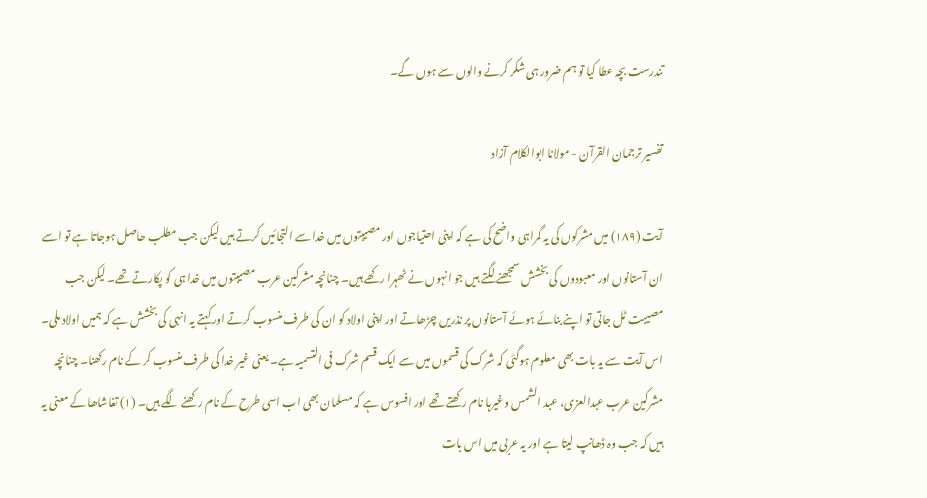تندرست بچہ عطا کیا تو ہم ضرور ہی شکر کرنے والوں سے ہوں گے۔

تفسیر ترجمان القرآن - مولانا ابوالکلام آزاد

آیت (١٨٩) میں مشرکوں کی یہ گمراہی واضح کی ہے کہ اپنی احتیاجوں اور مصیبتوں میں خدا سے التجائیں کرتے ہیں لیکن جب مطلب حاصل ہوجاتا ہے تو اسے ان آستانوں اور معبودوں کی بخشش سمجھنے لگتے ہیں جو انہوں نے ٹھہرا رکھے ہیں۔ چنانچہ مشرکین عرب مصیبتوں میں خدا ہی کو پکارتے تھے۔ لیکن جب مصیبت ٹل جاتی تو اپنے بنائے ہوئے آستانوں پر نذریں چڑھاتے اور اپنی اولاد کو ان کی طرف منسوب کرتے اور کہتے یہ انہی کی بخشش ہے کہ ہمیں اولاد ملی۔ اس آیت سے یہ بات بھی معلوم ہوگئی کہ شرک کی قسموں میں سے ایک قسم شرک فی التسمیہ ہے۔ یعنی غیر خدا کی طرف منسوب کر کے نام رکھنا۔ چنانچہ مشرکین عرب عبدالعزی، عبد الشمس وغیرہا نام رکھتے تھے اور افسوس ہے کہ مسلمان بھی اب اسی طرح کے نام رکھنے لگے ہیں۔ (١) تغاشاھا کے معنی یہ ہیں کہ جب وہ ڈھانپ لیتا ہے اور یہ عربی میں اس بات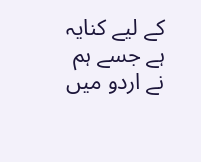کے لیے کنایہ ہے جسے ہم نے اردو میں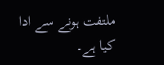ملتفت ہونے سے ادا کیا ہے۔